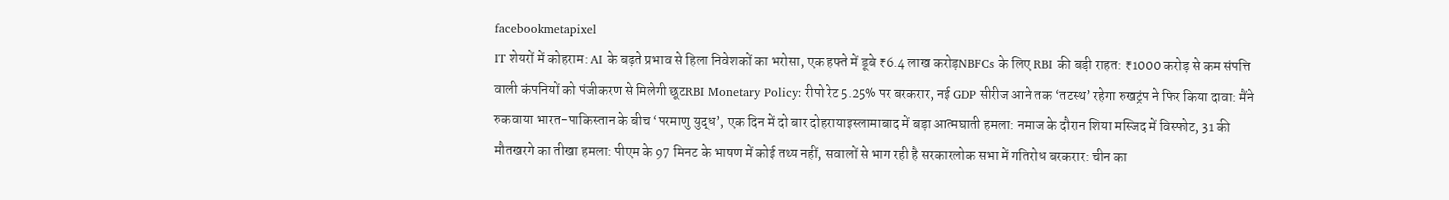facebookmetapixel
IT शेयरों में कोहराम: AI के बढ़ते प्रभाव से हिला निवेशकों का भरोसा, एक हफ्ते में डूबे ₹6.4 लाख करोड़NBFCs के लिए RBI की बड़ी राहत: ₹1000 करोड़ से कम संपत्ति वाली कंपनियों को पंजीकरण से मिलेगी छूटRBI Monetary Policy: रीपो रेट 5.25% पर बरकरार, नई GDP सीरीज आने तक ‘तटस्थ’ रहेगा रुखट्रंप ने फिर किया दावा: मैंने रुकवाया भारत-पाकिस्तान के बीच ‘परमाणु युद्ध’, एक दिन में दो बार दोहरायाइस्लामाबाद में बड़ा आत्मघाती हमला: नमाज के दौरान शिया मस्जिद में विस्फोट, 31 की मौतखरगे का तीखा हमला: पीएम के 97 मिनट के भाषण में कोई तथ्य नहीं, सवालों से भाग रही है सरकारलोक सभा में गतिरोध बरकरार: चीन का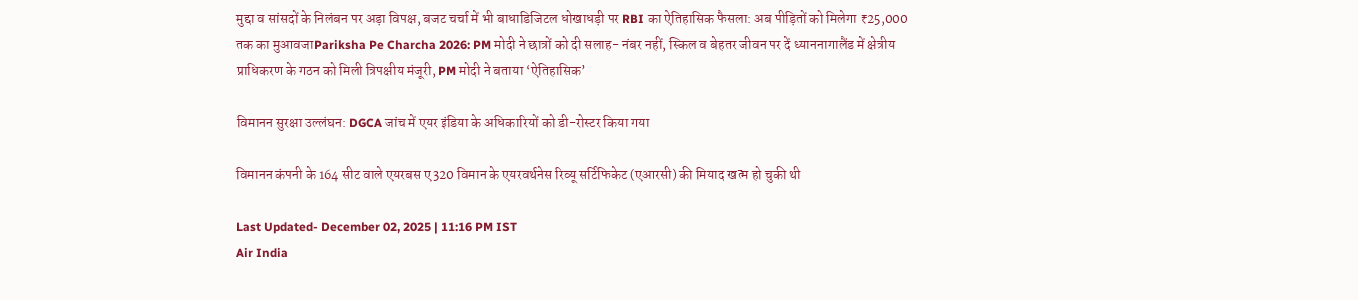मुद्दा व सांसदों के निलंबन पर अड़ा विपक्ष, बजट चर्चा में भी बाधाडिजिटल धोखाधड़ी पर RBI का ऐतिहासिक फैसला: अब पीड़ितों को मिलेगा ₹25,000 तक का मुआवजाPariksha Pe Charcha 2026: PM मोदी ने छात्रों को दी सलाह- नंबर नहीं, स्किल व बेहतर जीवन पर दें ध्याननागालैंड में क्षेत्रीय प्राधिकरण के गठन को मिली त्रिपक्षीय मंजूरी, PM मोदी ने बताया ‘ऐतिहासिक’

विमानन सुरक्षा उल्लंघन: DGCA जांच में एयर इंडिया के अधिकारियों को डी-रोस्टर किया गया

विमानन कंपनी के 164 सीट वाले एयरबस ए320 विमान के एयरवर्थनेस रिव्यू सर्टिफिकेट (एआरसी) की मियाद खत्म हो चुकी थी

Last Updated- December 02, 2025 | 11:16 PM IST
Air India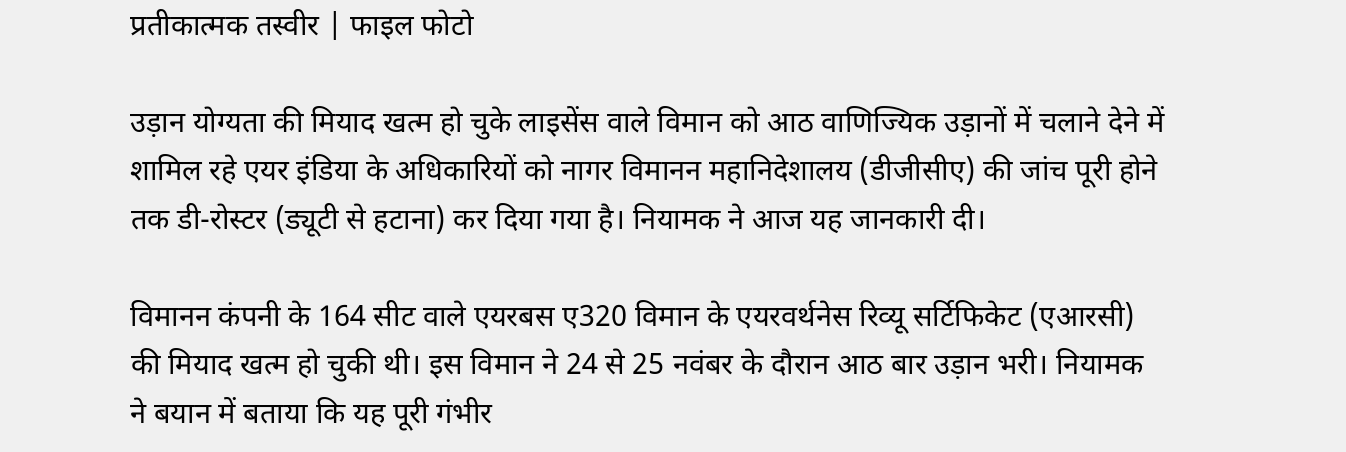प्रतीकात्मक तस्वीर | फाइल फोटो

उड़ान योग्यता की मियाद खत्म हो चुके लाइसेंस वाले विमान को आठ वाणिज्यिक उड़ानों में चलाने देने में शामिल रहे एयर इंडिया के अधिकारियों को नागर विमानन महानिदेशालय (डीजीसीए) की जांच पूरी होने तक डी-रोस्टर (ड्यूटी से हटाना) कर दिया गया है। नियामक ने आज यह जानकारी दी।

विमानन कंपनी के 164 सीट वाले एयरबस ए320 विमान के एयरवर्थनेस रिव्यू सर्टिफिकेट (एआरसी) की मियाद खत्म हो चुकी थी। इस विमान ने 24 से 25 नवंबर के दौरान आठ बार उड़ान भरी। नियामक ने बयान में बताया कि यह पूरी गंभीर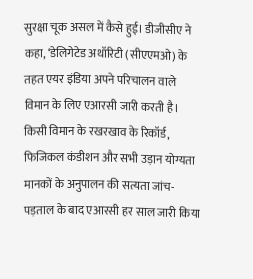सुरक्षा चूक असल में कैसे हुई। डीजीसीए ने कहा, ‘डेलिगेटेड अथॉरिटी (सीएएमओ) के तहत एयर इंडिया अपने परिचालन वाले विमान के लिए एआरसी जारी करती है। किसी विमान के रखरखाव के रिकॉर्ड, फिजिकल कंडीशन और सभी उड़ान योग्यता मानकों के अनुपालन की सत्यता जांच-पड़ताल के बाद एआरसी हर साल जारी किया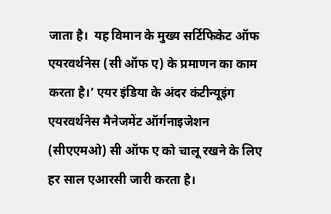जाता है।  यह विमान के मुख्य सर्टिफिकेट ऑफ एयरवर्थनेस (सी ऑफ ए) के प्रमाणन का काम करता है।’ एयर इंडिया के अंदर कंटीन्यूइंग एयरवर्थनेस मैनेजमेंट ऑर्गनाइजेशन (सीएएमओ) सी ऑफ ए को चालू रखने के लिए हर साल एआरसी जारी करता है।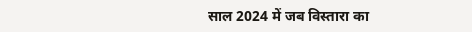साल 2024 में जब विस्तारा का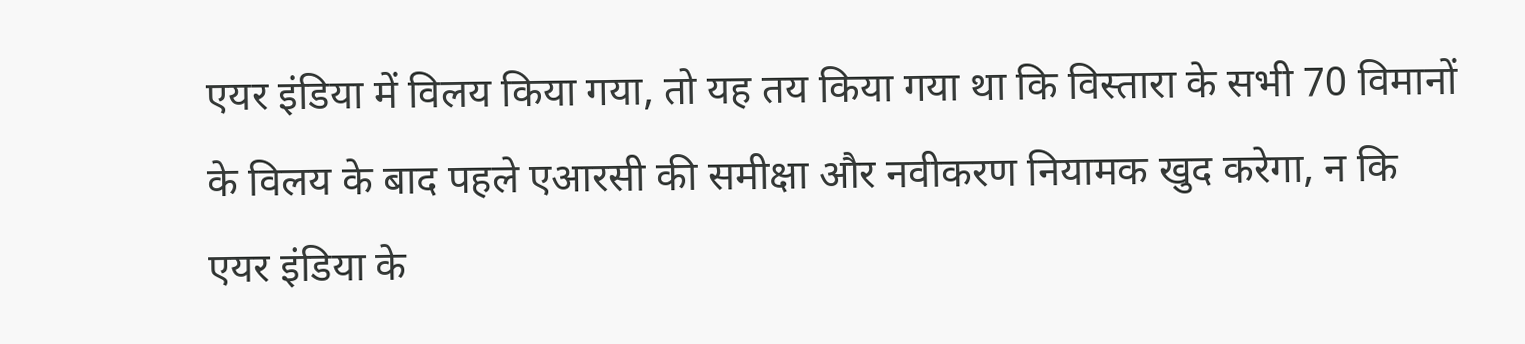एयर इंडिया में विलय किया गया, तो यह तय किया गया था कि विस्तारा के सभी 70 विमानों के विलय के बाद पहले एआरसी की समीक्षा और नवीकरण नियामक खुद करेगा, न कि एयर इंडिया के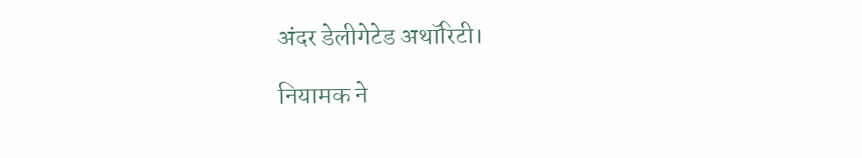अंदर डेलीगेटेड अथॉरिटी।

नियामक ने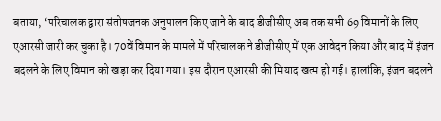बताया, ‘परिचालक द्वारा संतोषजनक अनुपालन किए जाने के बाद डीजीसीए अब तक सभी 69 विमानों के लिए एआरसी जारी कर चुका है। 70वें विमान के मामले में परिचालक ने डीजीसीए में एक आवेदन किया और बाद में इंजन बदलने के लिए विमान को खड़ा कर दिया गया। इस दौरान एआरसी की मियाद खत्म हो गई। हालांकि, इंजन बदलने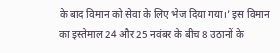के बाद विमान को सेवा के लिए भेज दिया गया।’ इस विमान का इस्तेमाल 24 और 25 नवंबर के बीच 8 उठानों के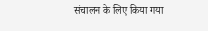संचालन के लिए किया गया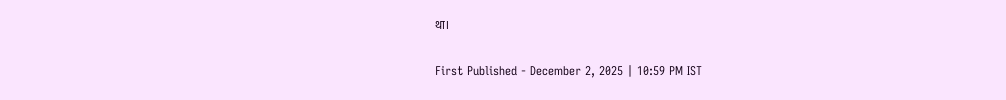था।

First Published - December 2, 2025 | 10:59 PM IST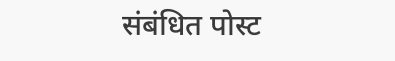संबंधित पोस्ट